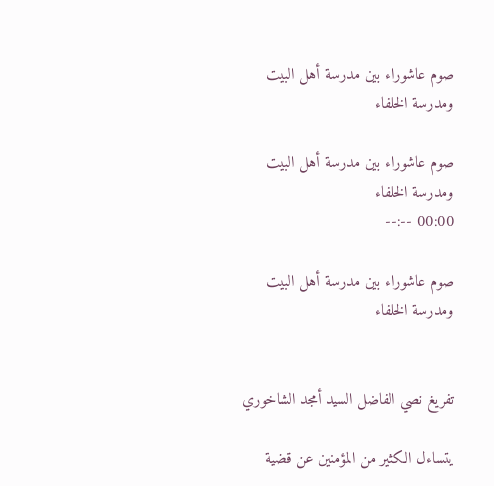صوم عاشوراء بين مدرسة أهل البيت ومدرسة الخلفاء

صوم عاشوراء بين مدرسة أهل البيت ومدرسة الخلفاء
00:00 --:--

صوم عاشوراء بين مدرسة أهل البيت ومدرسة الخلفاء


تفريغ نصي الفاضل السيد أمجد الشاخوري

يتساءل الكثير من المؤمنين عن قضية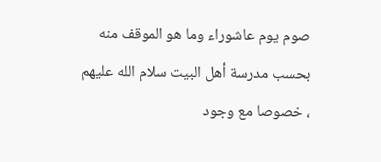صوم يوم عاشوراء وما هو الموقف منه بحسب مدرسة أهل البيت سلام الله عليهم ، خصوصا مع وجود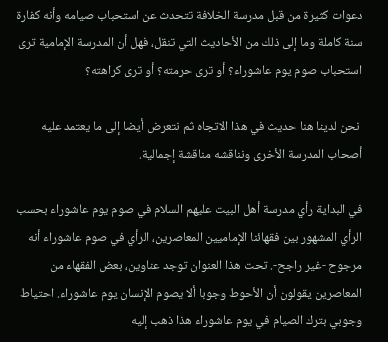دعوات كثيرة من قبل مدرسة الخلافة تتحدث عن استحباب صيامه وأنه كفارة سنة كاملة وما إلى ذلك من الأحاديث التي تنقل، فهل أن المدرسة الإمامية ترى استحباب صوم يوم عاشوراء؟ أو ترى حرمته؟ أو ترى كراهته؟

 نحن لدينا هنا حديث في هذا الاتجاه ثم نتعرض أيضا إلى ما يعتمد عليه أصحاب المدرسة الأخرى ونناقشه مناقشة إجمالية.

في البداية رأي مدرسة أهل البيت عليهم السلام في صوم يوم عاشوراء بحسب الرأي المشهور بين فقهائنا الإماميين المعاصرين، الرأي في صوم عاشوراء أنه مرجوح -غير راجح-. تحت هذا العنوان توجد عناوين، بعض الفقهاء من المعاصرين يقولون أن الأحوط وجوبا ألا يصوم الإنسان يوم عاشوراء. احتياط وجوبي بترك الصيام في يوم عاشوراء هذا ذهب إليه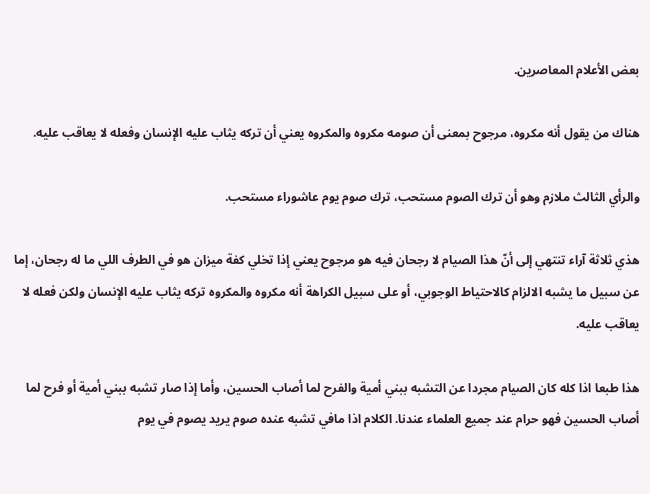بعض الأعلام المعاصرين.

هناك من يقول أنه مكروه، مرجوح بمعنى أن صومه مكروه والمكروه يعني أن تركه يثاب عليه الإنسان وفعله لا يعاقب عليه.

والرأي الثالث ملازم وهو أن ترك الصوم مستحب، ترك صوم يوم عاشوراء مستحب.

هذي ثلاثة آراء تنتهي إلى أنّ هذا الصيام لا رجحان فيه هو مرجوح يعني إذا تخلي كفة ميزان هو في الطرف اللي ما له رجحان، إما عن سبيل ما يشبه الالزام كالاحتياط الوجوبي، أو على سبيل الكراهة أنه مكروه والمكروه تركه يثاب عليه الإنسان ولكن فعله لا يعاقب عليه.

هذا طبعا اذا كله كان الصيام مجردا عن التشبه ببني أمية والفرح لما أصاب الحسين، وأما إذا صار تشبه ببني أمية أو فرح لما أصاب الحسين فهو حرام عند جميع العلماء عندنا. الكلام اذا مافي تشبه عنده صوم يريد يصوم في يوم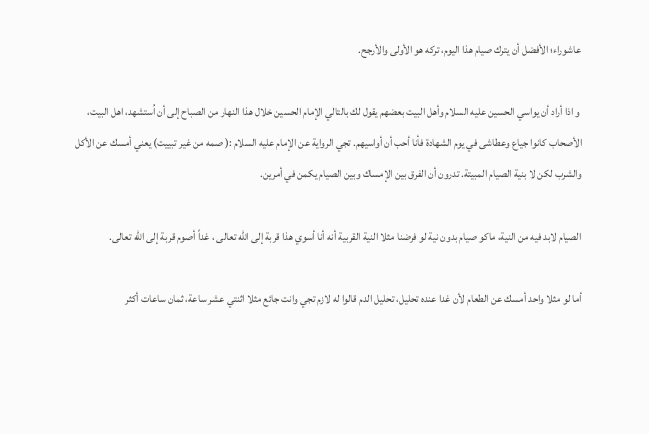عاشوراء؛ الأفضل أن يترك صيام هذا اليوم، تركه هو الأولى والأرجح.

 و اذا أراد أن يواسي الحسين عليه السلام وأهل البيت بعضهم يقول لك بالتالي الإمام الحسين خلال هذا النهار من الصباح إلى أن اُستشهد، اهل البيت، الأصحاب كانوا جياع وعطاشى في يوم الشهادة فأنا أحب أن أواسيهم. تجي الرواية عن الإمام عليه السلام :( صمه من غير تبييت) يعني أمسك عن الأكل والشرب لكن لا بنية الصيام المبيتة. تدرون أن الفرق بين الإمساك وبين الصيام يكمن في أمرين.

الصيام لابد فيه من النية، ماكو صيام بدون نية لو فرضنا مثلا النية القربية أنه أنا أسوي هذا قربة إلى الله تعالى ، غداً أصوم قربة إلى الله تعالى.

أما لو مثلا واحد أمسك عن الطعام لأن غدا عنده تحليل، تحليل الدم قالوا له لازم تجي وانت جائع مثلا اثنتي عشر ساعة، ثمان ساعات أكثر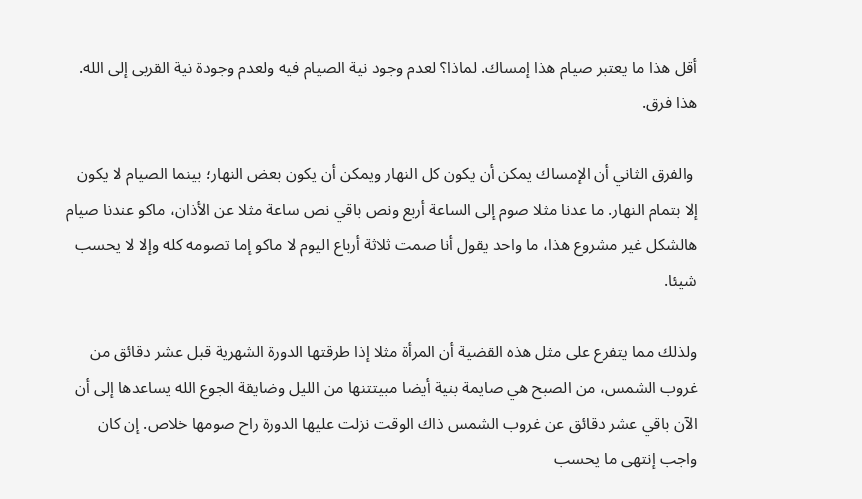أقل هذا ما يعتبر صيام هذا إمساك. لماذا؟ لعدم وجود نية الصيام فيه ولعدم وجودة نية القربى إلى الله. هذا فرق.

 والفرق الثاني أن الإمساك يمكن أن يكون كل النهار ويمكن أن يكون بعض النهار؛ بينما الصيام لا يكون إلا بتمام النهار. ما عدنا مثلا صوم إلى الساعة أربع ونص باقي نص ساعة مثلا عن الأذان، ماكو عندنا صيام هالشكل غير مشروع هذا، ما واحد يقول أنا صمت ثلاثة أرباع اليوم لا ماكو إما تصومه كله وإلا لا يحسب شيئا.

ولذلك مما يتفرع على مثل هذه القضية أن المرأة مثلا إذا طرقتها الدورة الشهرية قبل عشر دقائق من غروب الشمس، من الصبح هي صايمة بنية أيضا مبيتتنها من الليل وضايقة الجوع الله يساعدها إلى أن الآن باقي عشر دقائق عن غروب الشمس ذاك الوقت نزلت عليها الدورة راح صومها خلاص. إن كان واجب إنتهى ما يحسب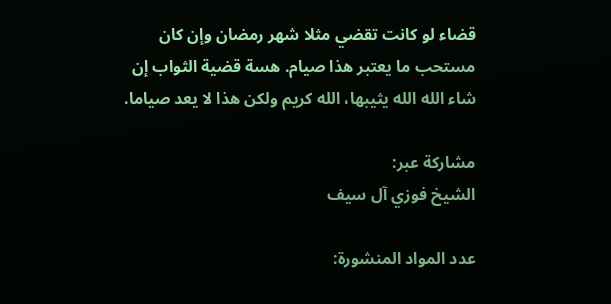قضاء لو كانت تقضي مثلا شهر رمضان وإن كان مستحب ما يعتبر هذا صيام. هسة قضية الثواب إن شاء الله الله يثيبها، الله كريم ولكن هذا لا يعد صياما.

مشاركة عبر:
الشيخ فوزي آل سيف

عدد المواد المنشورة: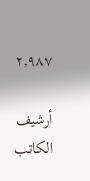٢,٩٨٧

أرشيف الكاتب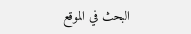البحث في الموقع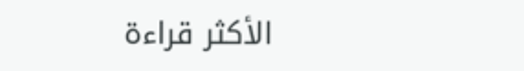الأكثر قراءة